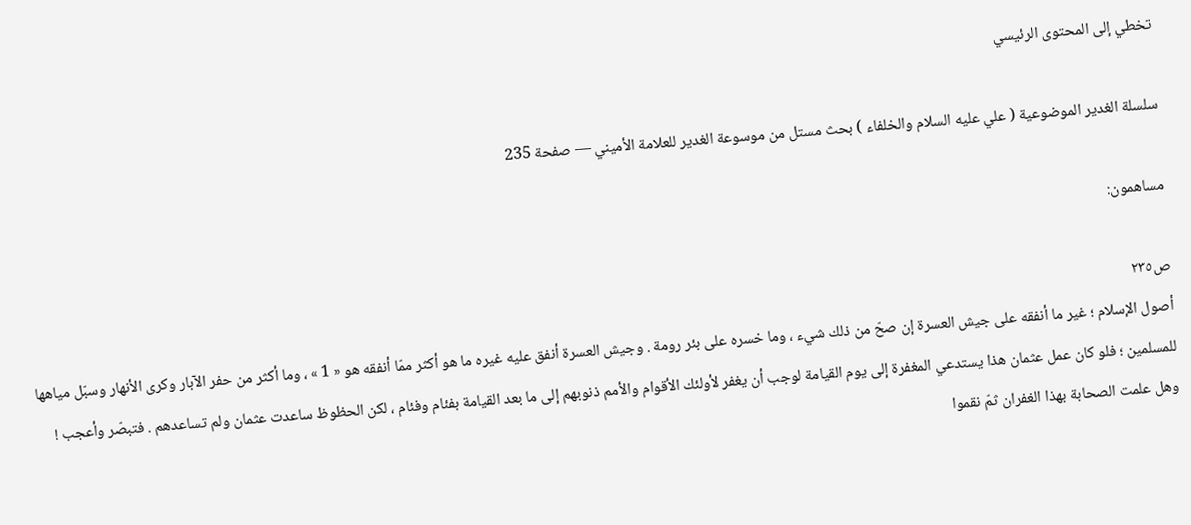تخطي إلى المحتوى الرئيسي

سلسلة الغدير الموضوعية ( علي عليه السلام والخلفاء ) بحث مستل من موسوعة الغدير للعلامة الأميني — صفحة 235

مساهمون:

ص٢٣٥
أصول الإسلام ؛ غير ما أنفقه على جيش العسرة إن صحّ من ذلك شيء ، وما خسره على بئر رومة . وجيش العسرة أنفق عليه غيره ما هو أكثر ممّا أنفقه هو « 1 » ، وما أكثر من حفر الآبار وكرى الأنهار وسبّل مياهها للمسلمين ؛ فلو كان عمل عثمان هذا يستدعي المغفرة إلى يوم القيامة لوجب أن يغفر لأولئك الأقوام والأمم ذنوبهم إلى ما بعد القيامة بفئام وفئام ، لكن الحظوظ ساعدت عثمان ولم تساعدهم . فتبصّر وأعجب ! وهل علمت الصحابة بهذا الغفران ثمّ نقموا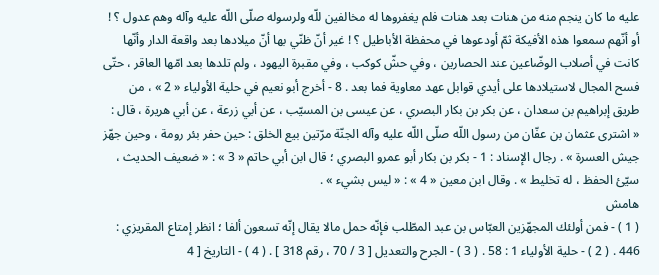عليه ما كان ينجم منه من هنات بعد هنات فلم يغفروها له مخالفين للّه ولرسوله صلّى اللّه عليه وآله وهم عدول ؟ ! أو أنّهم سمعوا هذه الأفيكة ثمّ أودعوها في محفظة الأباطيل ؟ ! غير أنّ ظنّي بها أنّ ميلادها بعد واقعة الدار وأنّها كانت في أصلاب الوضّاعين عند الحصارين ، وفي حشّ كوكب ، وفي مقبرة اليهود ، ولم تلدها بعد امّها العاقر ، حتّى فسح المجال لاستيلادها على أيدي قوابل عهد معاوية فما بعد . 8 - أخرج أبو نعيم في حلية الأولياء « 2 » ، من طريق إبراهيم بن سعدان ، عن بكر بن بكار البصري ، عن عيسى بن المسيّب ، عن أبي زرعة ، عن أبي هريرة ، قال : « اشترى عثمان بن عفّان من رسول اللّه صلّى اللّه عليه وآله الجنّة مرّتين بيع الخلق : حين حفر بئر رومة ، وحين جهّز جيش العسرة » . رجال الإسناد : 1 - بكر بن بكار أبو عمرو البصري ؛ قال ابن أبي حاتم « 3 » : « ضعيف الحديث ، سيّئ الحفظ ، له تخليط » . وقال ابن معين « 4 » : « ليس بشيء » .
هامش
( 1 ) - فمن أولئك المجهّزين العبّاس بن عبد المطّلب فإنّه حمل مالا يقال إنّه تسعون ألفا ؛ انظر إمتاع المقريزي : 446 . ( 2 ) - حلية الأولياء 1 : 58 . ( 3 ) - الجرح والتعديل [ 3 / 70 ، رقم 318 ] . ( 4 ) - التاريخ [ 4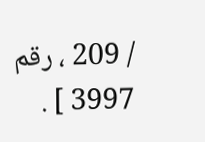/ 209 ، رقم 3997 ] .